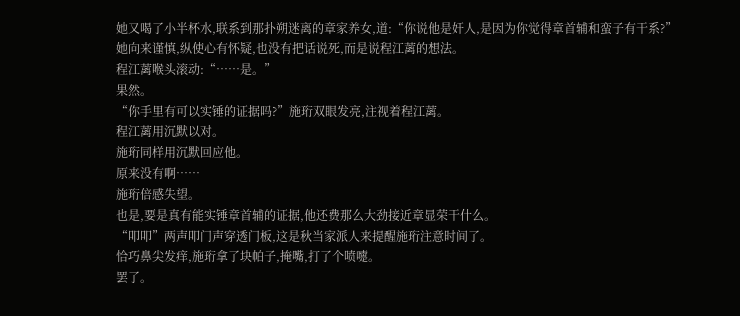她又喝了小半杯水,联系到那扑朔迷离的章家养女,道:“你说他是奸人,是因为你觉得章首辅和蛮子有干系?”
她向来谨慎,纵使心有怀疑,也没有把话说死,而是说程江蓠的想法。
程江蓠喉头滚动:“……是。”
果然。
“你手里有可以实锤的证据吗?”施珩双眼发亮,注视着程江蓠。
程江蓠用沉默以对。
施珩同样用沉默回应他。
原来没有啊……
施珩倍感失望。
也是,要是真有能实锤章首辅的证据,他还费那么大劲接近章显荣干什么。
“叩叩”两声叩门声穿透门板,这是秋当家派人来提醒施珩注意时间了。
恰巧鼻尖发痒,施珩拿了块帕子,掩嘴,打了个喷嚏。
罢了。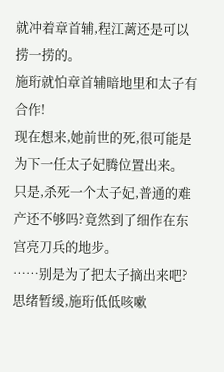就冲着章首辅,程江蓠还是可以捞一捞的。
施珩就怕章首辅暗地里和太子有合作!
现在想来,她前世的死,很可能是为下一任太子妃腾位置出来。
只是,杀死一个太子妃,普通的难产还不够吗?竟然到了细作在东宫亮刀兵的地步。
……别是为了把太子摘出来吧?
思绪暂缓,施珩低低咳嗽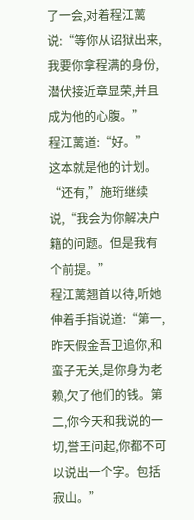了一会,对着程江蓠说:“等你从诏狱出来,我要你拿程满的身份,潜伏接近章显荣,并且成为他的心腹。”
程江蓠道:“好。”
这本就是他的计划。
“还有,”施珩继续说,“我会为你解决户籍的问题。但是我有个前提。”
程江蓠翘首以待,听她伸着手指说道:“第一,昨天假金吾卫追你,和蛮子无关,是你身为老赖,欠了他们的钱。第二,你今天和我说的一切,誉王问起,你都不可以说出一个字。包括寂山。”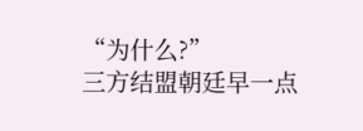“为什么?”
三方结盟朝廷早一点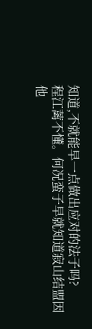知道,不就能早一点做出应对的法子吗?
程江蓠不懂。何况蛮子早就知道寂山结盟因他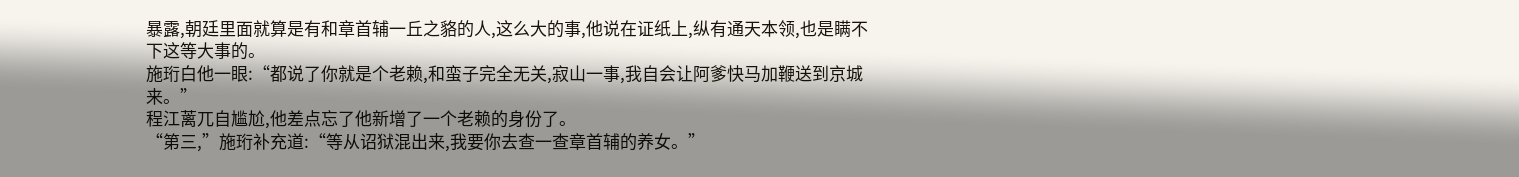暴露,朝廷里面就算是有和章首辅一丘之貉的人,这么大的事,他说在证纸上,纵有通天本领,也是瞒不下这等大事的。
施珩白他一眼:“都说了你就是个老赖,和蛮子完全无关,寂山一事,我自会让阿爹快马加鞭送到京城来。”
程江蓠兀自尴尬,他差点忘了他新增了一个老赖的身份了。
“第三,”施珩补充道:“等从诏狱混出来,我要你去查一查章首辅的养女。”